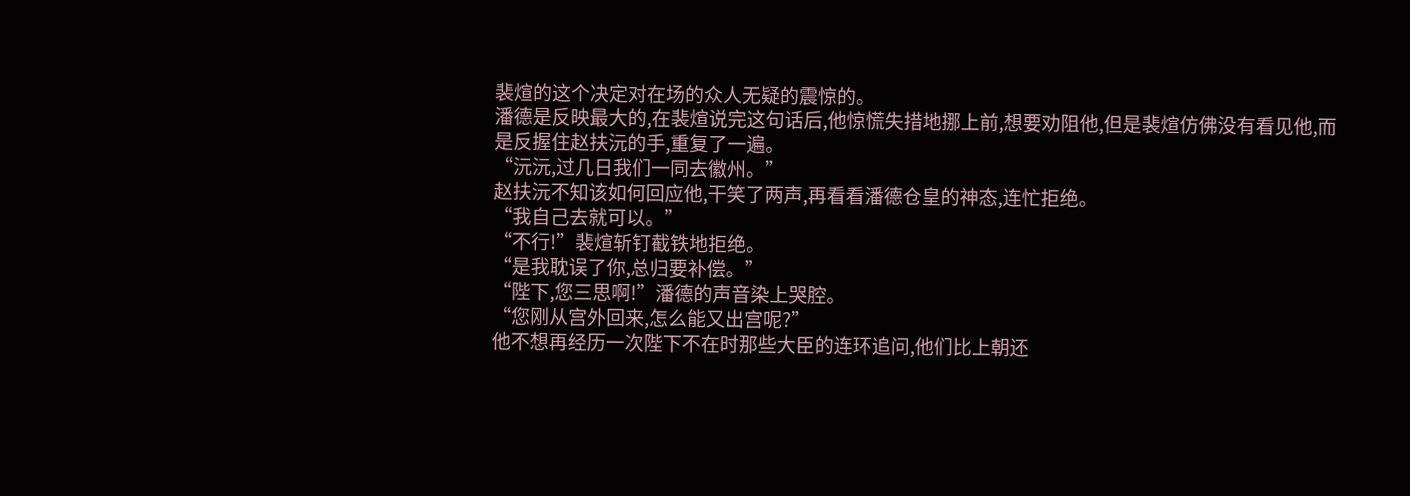裴煊的这个决定对在场的众人无疑的震惊的。
潘德是反映最大的,在裴煊说完这句话后,他惊慌失措地挪上前,想要劝阻他,但是裴煊仿佛没有看见他,而是反握住赵扶沅的手,重复了一遍。
“沅沅,过几日我们一同去徽州。”
赵扶沅不知该如何回应他,干笑了两声,再看看潘德仓皇的神态,连忙拒绝。
“我自己去就可以。”
“不行!”裴煊斩钉截铁地拒绝。
“是我耽误了你,总归要补偿。”
“陛下,您三思啊!”潘德的声音染上哭腔。
“您刚从宫外回来,怎么能又出宫呢?”
他不想再经历一次陛下不在时那些大臣的连环追问,他们比上朝还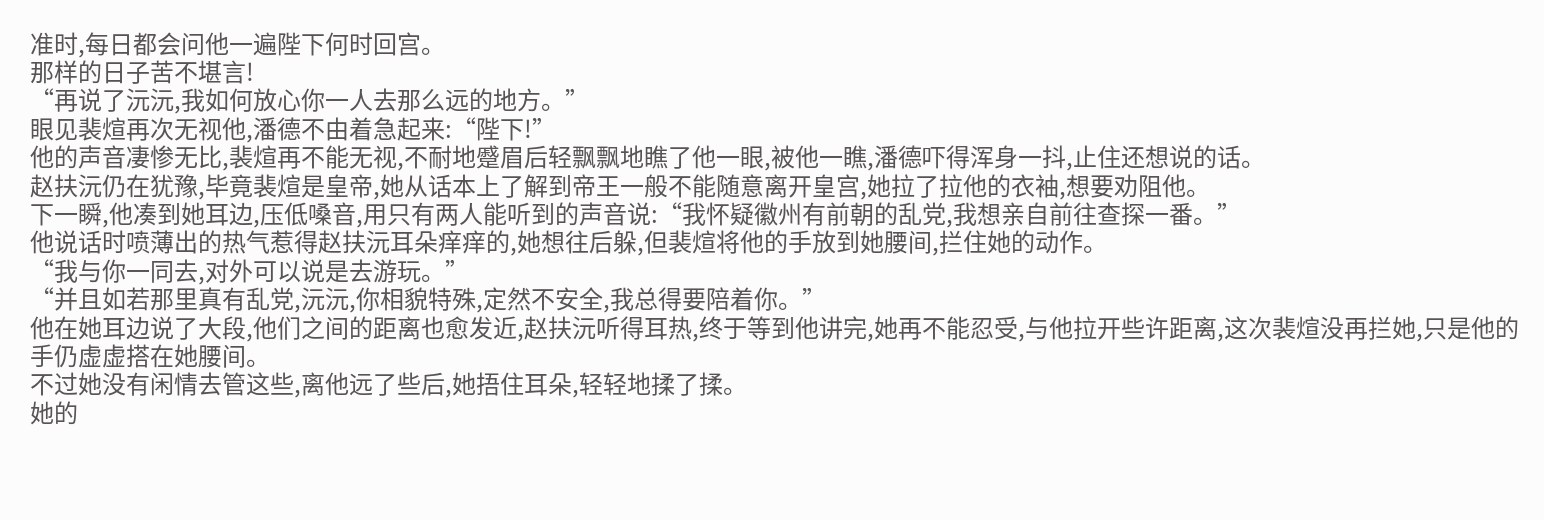准时,每日都会问他一遍陛下何时回宫。
那样的日子苦不堪言!
“再说了沅沅,我如何放心你一人去那么远的地方。”
眼见裴煊再次无视他,潘德不由着急起来:“陛下!”
他的声音凄惨无比,裴煊再不能无视,不耐地蹙眉后轻飘飘地瞧了他一眼,被他一瞧,潘德吓得浑身一抖,止住还想说的话。
赵扶沅仍在犹豫,毕竟裴煊是皇帝,她从话本上了解到帝王一般不能随意离开皇宫,她拉了拉他的衣袖,想要劝阻他。
下一瞬,他凑到她耳边,压低嗓音,用只有两人能听到的声音说:“我怀疑徽州有前朝的乱党,我想亲自前往查探一番。”
他说话时喷薄出的热气惹得赵扶沅耳朵痒痒的,她想往后躲,但裴煊将他的手放到她腰间,拦住她的动作。
“我与你一同去,对外可以说是去游玩。”
“并且如若那里真有乱党,沅沅,你相貌特殊,定然不安全,我总得要陪着你。”
他在她耳边说了大段,他们之间的距离也愈发近,赵扶沅听得耳热,终于等到他讲完,她再不能忍受,与他拉开些许距离,这次裴煊没再拦她,只是他的手仍虚虚搭在她腰间。
不过她没有闲情去管这些,离他远了些后,她捂住耳朵,轻轻地揉了揉。
她的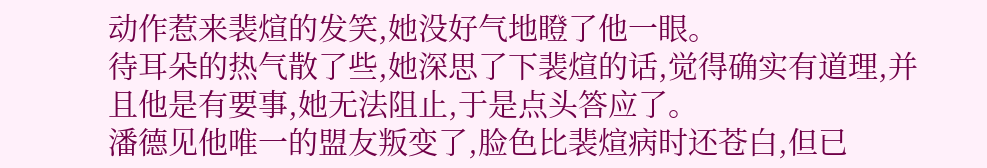动作惹来裴煊的发笑,她没好气地瞪了他一眼。
待耳朵的热气散了些,她深思了下裴煊的话,觉得确实有道理,并且他是有要事,她无法阻止,于是点头答应了。
潘德见他唯一的盟友叛变了,脸色比裴煊病时还苍白,但已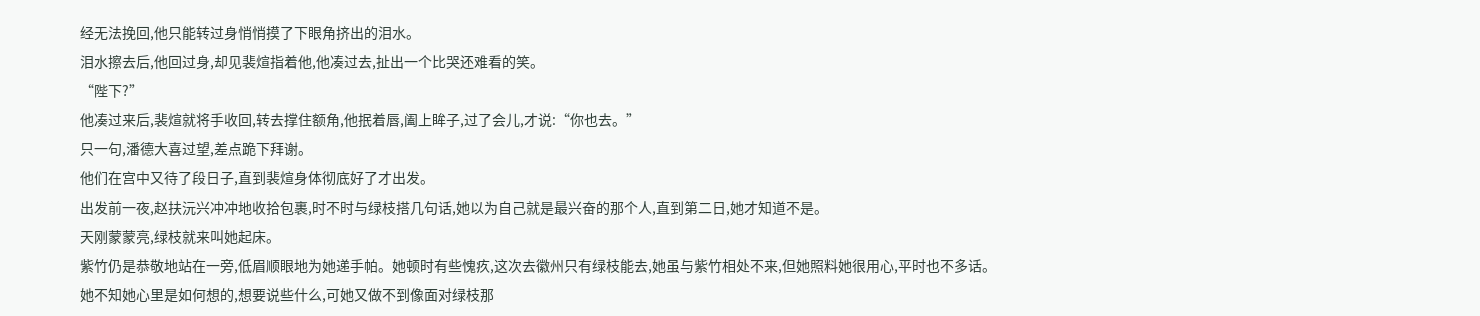经无法挽回,他只能转过身悄悄摸了下眼角挤出的泪水。
泪水擦去后,他回过身,却见裴煊指着他,他凑过去,扯出一个比哭还难看的笑。
“陛下?”
他凑过来后,裴煊就将手收回,转去撑住额角,他抿着唇,阖上眸子,过了会儿,才说:“你也去。”
只一句,潘德大喜过望,差点跪下拜谢。
他们在宫中又待了段日子,直到裴煊身体彻底好了才出发。
出发前一夜,赵扶沅兴冲冲地收拾包裹,时不时与绿枝搭几句话,她以为自己就是最兴奋的那个人,直到第二日,她才知道不是。
天刚蒙蒙亮,绿枝就来叫她起床。
紫竹仍是恭敬地站在一旁,低眉顺眼地为她递手帕。她顿时有些愧疚,这次去徽州只有绿枝能去,她虽与紫竹相处不来,但她照料她很用心,平时也不多话。
她不知她心里是如何想的,想要说些什么,可她又做不到像面对绿枝那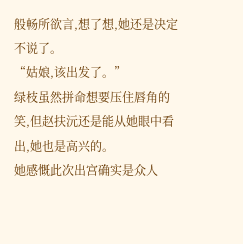般畅所欲言,想了想,她还是决定不说了。
“姑娘,该出发了。”
绿枝虽然拼命想要压住唇角的笑,但赵扶沅还是能从她眼中看出,她也是高兴的。
她感慨此次出宫确实是众人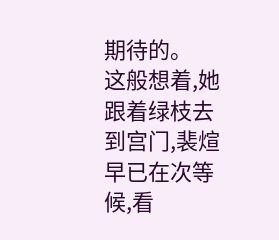期待的。
这般想着,她跟着绿枝去到宫门,裴煊早已在次等候,看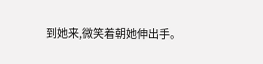到她来,微笑着朝她伸出手。